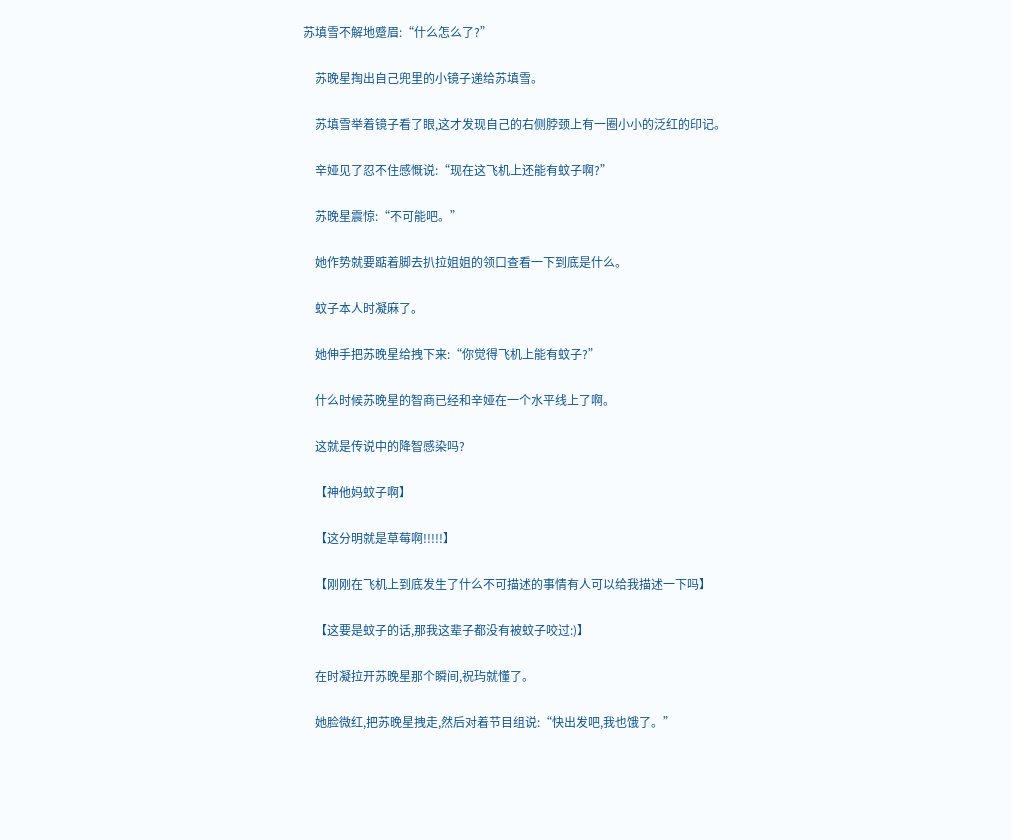苏填雪不解地蹙眉:“什么怎么了?”

    苏晚星掏出自己兜里的小镜子递给苏填雪。

    苏填雪举着镜子看了眼,这才发现自己的右侧脖颈上有一圈小小的泛红的印记。

    辛娅见了忍不住感慨说:“现在这飞机上还能有蚊子啊?”

    苏晚星震惊:“不可能吧。”

    她作势就要踮着脚去扒拉姐姐的领口查看一下到底是什么。

    蚊子本人时凝麻了。

    她伸手把苏晚星给拽下来:“你觉得飞机上能有蚊子?”

    什么时候苏晚星的智商已经和辛娅在一个水平线上了啊。

    这就是传说中的降智感染吗?

    【神他妈蚊子啊】

    【这分明就是草莓啊!!!!!】

    【刚刚在飞机上到底发生了什么不可描述的事情有人可以给我描述一下吗】

    【这要是蚊子的话,那我这辈子都没有被蚊子咬过:)】

    在时凝拉开苏晚星那个瞬间,祝玙就懂了。

    她脸微红,把苏晚星拽走,然后对着节目组说:“快出发吧,我也饿了。”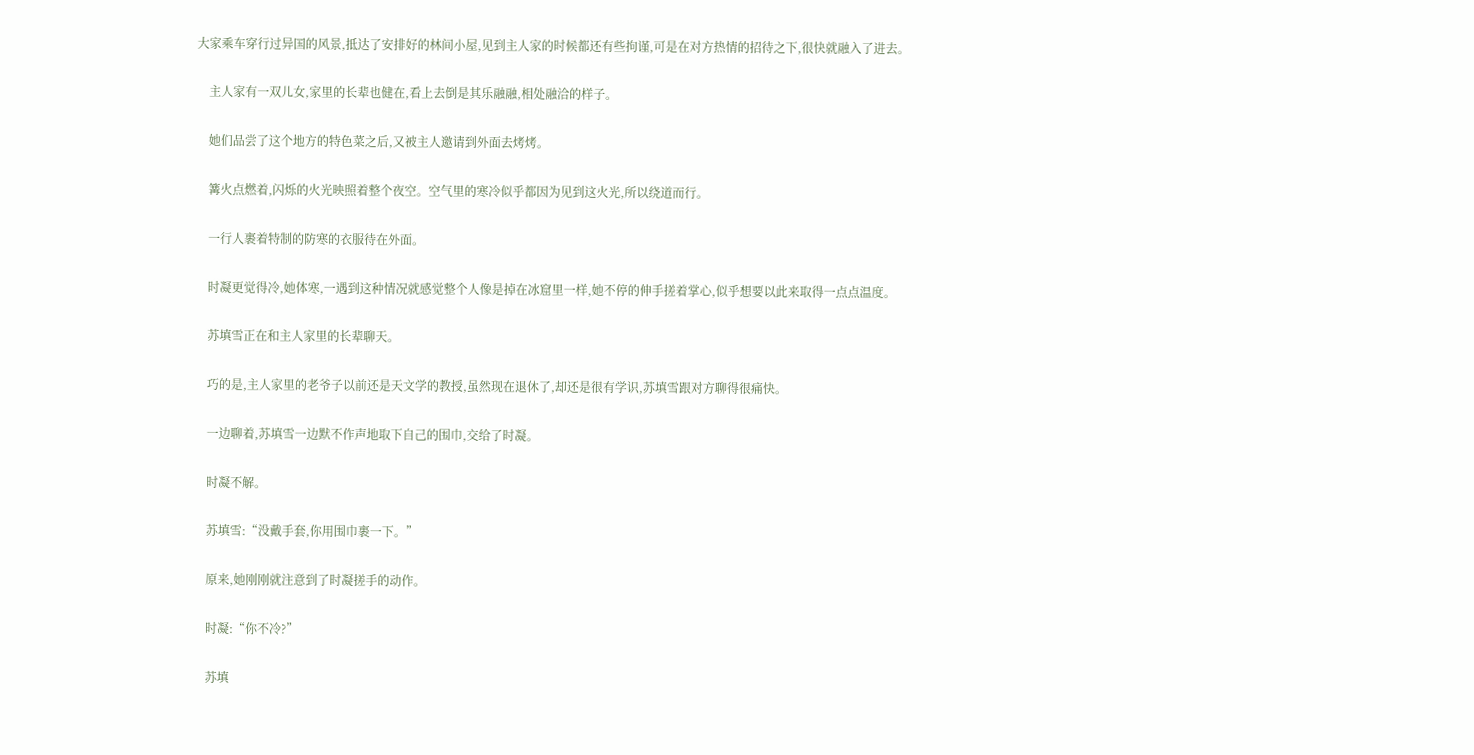大家乘车穿行过异国的风景,抵达了安排好的林间小屋,见到主人家的时候都还有些拘谨,可是在对方热情的招待之下,很快就融入了进去。

    主人家有一双儿女,家里的长辈也健在,看上去倒是其乐融融,相处融洽的样子。

    她们品尝了这个地方的特色菜之后,又被主人邀请到外面去烤烤。

    篝火点燃着,闪烁的火光映照着整个夜空。空气里的寒冷似乎都因为见到这火光,所以绕道而行。

    一行人裹着特制的防寒的衣服待在外面。

    时凝更觉得冷,她体寒,一遇到这种情况就感觉整个人像是掉在冰窟里一样,她不停的伸手搓着掌心,似乎想要以此来取得一点点温度。

    苏填雪正在和主人家里的长辈聊天。

    巧的是,主人家里的老爷子以前还是天文学的教授,虽然现在退休了,却还是很有学识,苏填雪跟对方聊得很痛快。

    一边聊着,苏填雪一边默不作声地取下自己的围巾,交给了时凝。

    时凝不解。

    苏填雪:“没戴手套,你用围巾裹一下。”

    原来,她刚刚就注意到了时凝搓手的动作。

    时凝:“你不冷?”

    苏填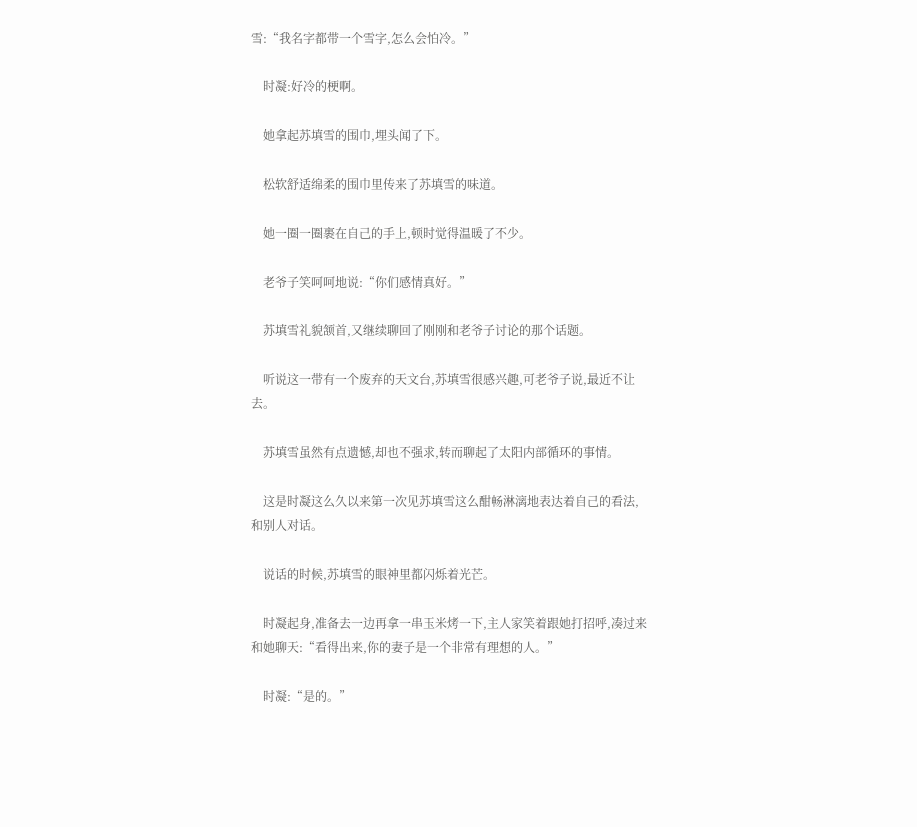雪:“我名字都带一个雪字,怎么会怕冷。”

    时凝:好冷的梗啊。

    她拿起苏填雪的围巾,埋头闻了下。

    松软舒适绵柔的围巾里传来了苏填雪的味道。

    她一圈一圈裹在自己的手上,顿时觉得温暖了不少。

    老爷子笑呵呵地说:“你们感情真好。”

    苏填雪礼貌颔首,又继续聊回了刚刚和老爷子讨论的那个话题。

    听说这一带有一个废弃的天文台,苏填雪很感兴趣,可老爷子说,最近不让去。

    苏填雪虽然有点遗憾,却也不强求,转而聊起了太阳内部循环的事情。

    这是时凝这么久以来第一次见苏填雪这么酣畅淋漓地表达着自己的看法,和别人对话。

    说话的时候,苏填雪的眼神里都闪烁着光芒。

    时凝起身,准备去一边再拿一串玉米烤一下,主人家笑着跟她打招呼,凑过来和她聊天:“看得出来,你的妻子是一个非常有理想的人。”

    时凝:“是的。”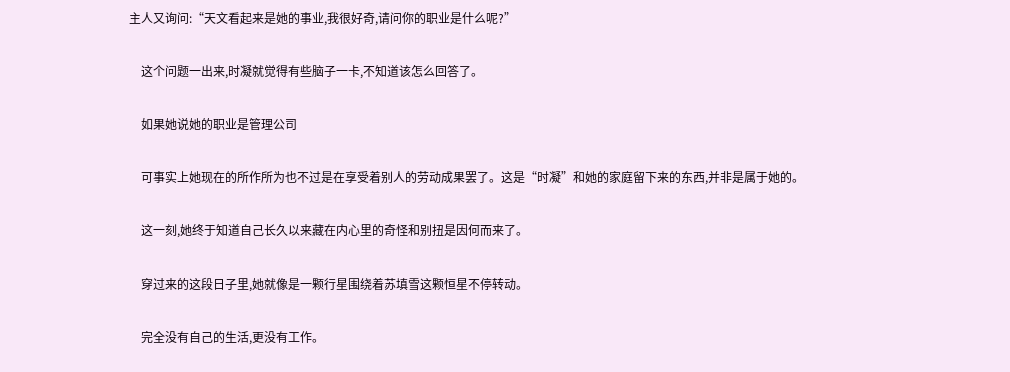主人又询问:“天文看起来是她的事业,我很好奇,请问你的职业是什么呢?”

    这个问题一出来,时凝就觉得有些脑子一卡,不知道该怎么回答了。

    如果她说她的职业是管理公司

    可事实上她现在的所作所为也不过是在享受着别人的劳动成果罢了。这是“时凝”和她的家庭留下来的东西,并非是属于她的。

    这一刻,她终于知道自己长久以来藏在内心里的奇怪和别扭是因何而来了。

    穿过来的这段日子里,她就像是一颗行星围绕着苏填雪这颗恒星不停转动。

    完全没有自己的生活,更没有工作。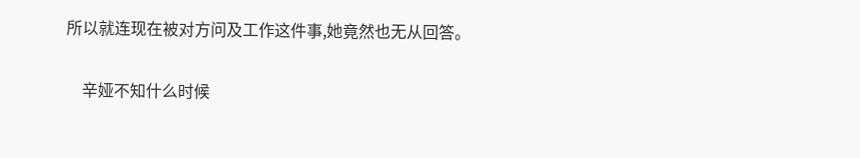所以就连现在被对方问及工作这件事,她竟然也无从回答。

    辛娅不知什么时候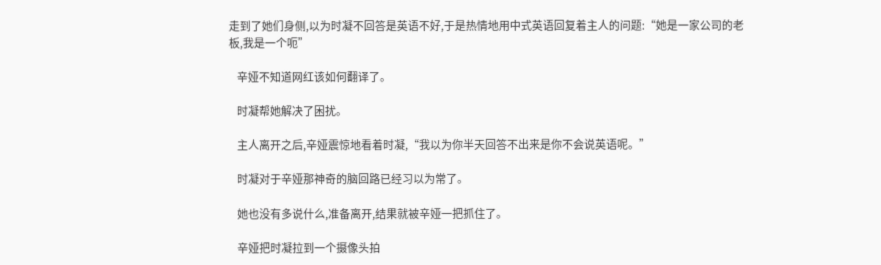走到了她们身侧,以为时凝不回答是英语不好,于是热情地用中式英语回复着主人的问题:“她是一家公司的老板,我是一个呃”

    辛娅不知道网红该如何翻译了。

    时凝帮她解决了困扰。

    主人离开之后,辛娅震惊地看着时凝,“我以为你半天回答不出来是你不会说英语呢。”

    时凝对于辛娅那神奇的脑回路已经习以为常了。

    她也没有多说什么,准备离开,结果就被辛娅一把抓住了。

    辛娅把时凝拉到一个摄像头拍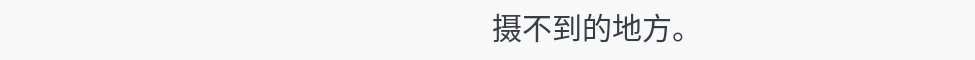摄不到的地方。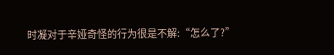时凝对于辛娅奇怪的行为很是不解:“怎么了?”